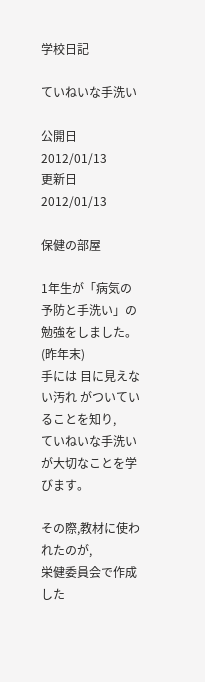学校日記

ていねいな手洗い

公開日
2012/01/13
更新日
2012/01/13

保健の部屋

1年生が「病気の予防と手洗い」の勉強をしました。(昨年末)
手には 目に見えない汚れ がついていることを知り,
ていねいな手洗いが大切なことを学びます。

その際,教材に使われたのが,
栄健委員会で作成した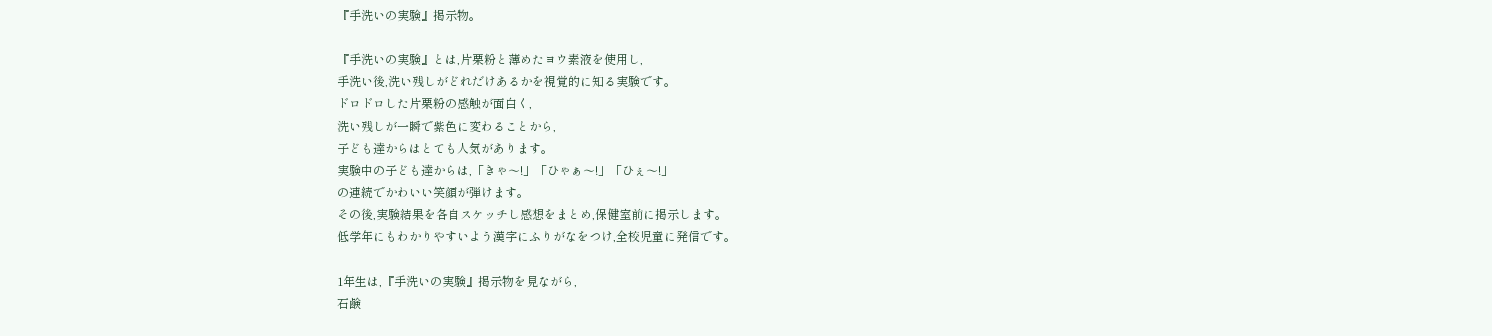『手洗いの実験』掲示物。

『手洗いの実験』とは,片栗粉と薄めたヨウ素液を使用し,
手洗い後,洗い残しがどれだけあるかを視覚的に知る実験です。
ドロドロした片栗粉の感触が面白く,
洗い残しが一瞬で紫色に変わることから,
子ども達からはとても人気があります。
実験中の子ども達からは,「きゃ〜!」「ひゃぁ〜!」「ひぇ〜!」
の連続でかわいい笑顔が弾けます。
その後,実験結果を各自スケッチし感想をまとめ,保健室前に掲示します。
低学年にもわかりやすいよう漢字にふりがなをつけ,全校児童に発信です。

1年生は,『手洗いの実験』掲示物を見ながら,
石鹸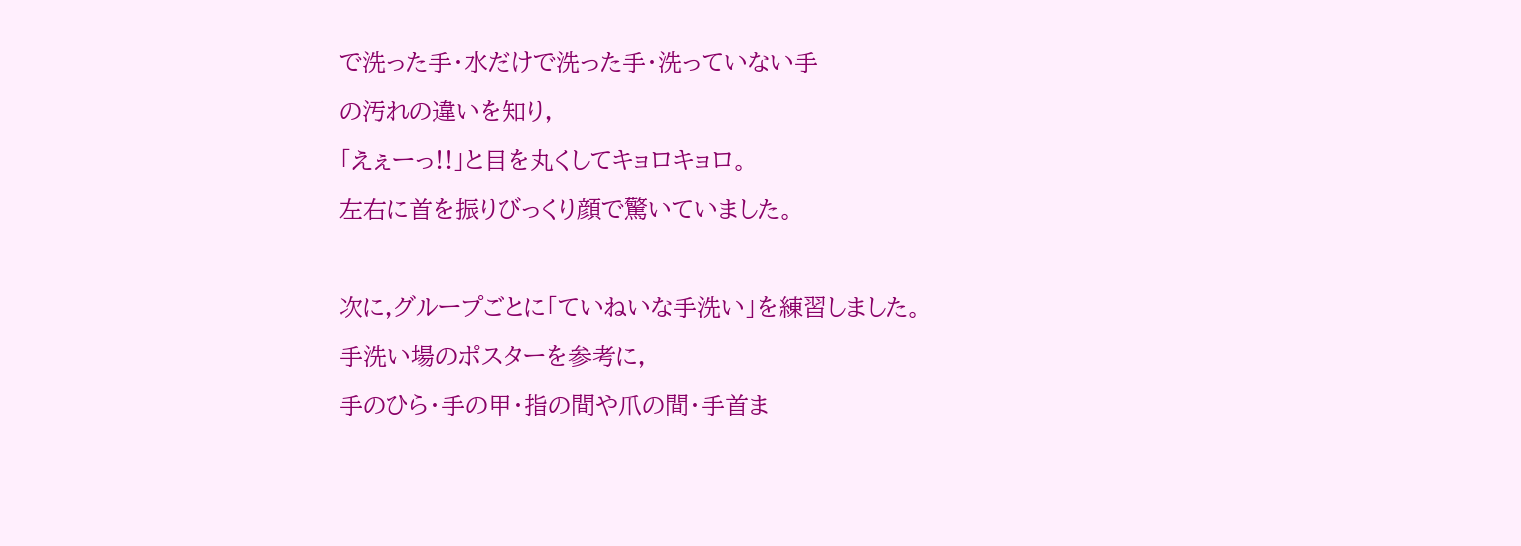で洗った手・水だけで洗った手・洗っていない手
の汚れの違いを知り,
「えぇーっ!!」と目を丸くしてキョロキョロ。
左右に首を振りびっくり顔で驚いていました。

次に,グループごとに「ていねいな手洗い」を練習しました。
手洗い場のポスターを参考に,
手のひら・手の甲・指の間や爪の間・手首ま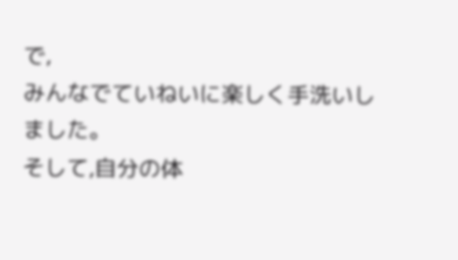で,
みんなでていねいに楽しく手洗いしました。
そして,自分の体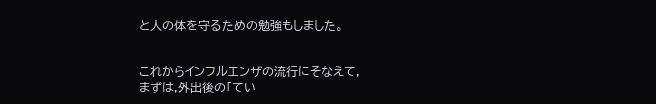と人の体を守るための勉強もしました。


これからインフルエンザの流行にそなえて,
まずは,外出後の「てい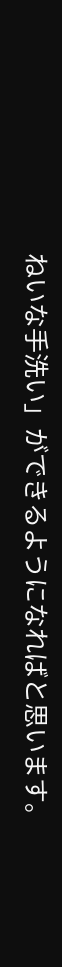ねいな手洗い」ができるようになればと思います。